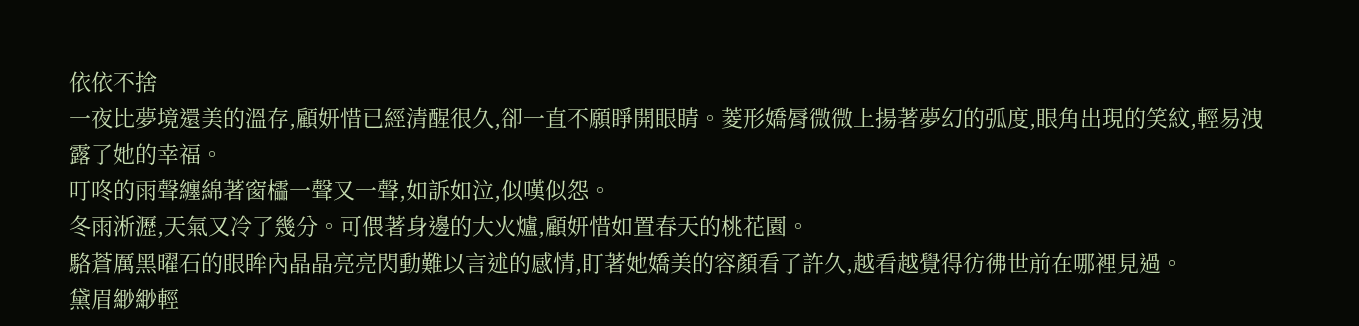依依不捨
一夜比夢境還美的溫存,顧妍惜已經清醒很久,卻一直不願睜開眼睛。菱形嬌脣微微上揚著夢幻的弧度,眼角出現的笑紋,輕易洩露了她的幸福。
叮咚的雨聲纏綿著窗櫺一聲又一聲,如訴如泣,似嘆似怨。
冬雨淅瀝,天氣又冷了幾分。可偎著身邊的大火爐,顧妍惜如置春天的桃花園。
駱蒼厲黑曜石的眼眸內晶晶亮亮閃動難以言述的感情,盯著她嬌美的容顏看了許久,越看越覺得彷彿世前在哪裡見過。
黛眉緲緲輕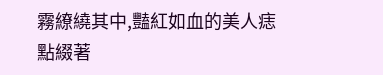霧繚繞其中,豔紅如血的美人痣點綴著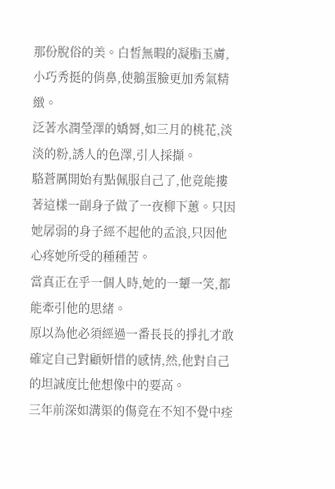那份脫俗的美。白皙無暇的凝脂玉膚,小巧秀挺的俏鼻,使鵝蛋臉更加秀氣精緻。
泛著水潤瑩澤的嬌脣,如三月的桃花,淡淡的粉,誘人的色澤,引人採擷。
駱蒼厲開始有點佩服自己了,他竟能摟著這樣一副身子做了一夜柳下蕙。只因她孱弱的身子經不起他的孟浪,只因他心疼她所受的種種苦。
當真正在乎一個人時,她的一顰一笑,都能牽引他的思緒。
原以為他必須經過一番長長的掙扎才敢確定自己對顧妍惜的感情,然,他對自己的坦誠度比他想像中的要高。
三年前深如溝渠的傷竟在不知不覺中痊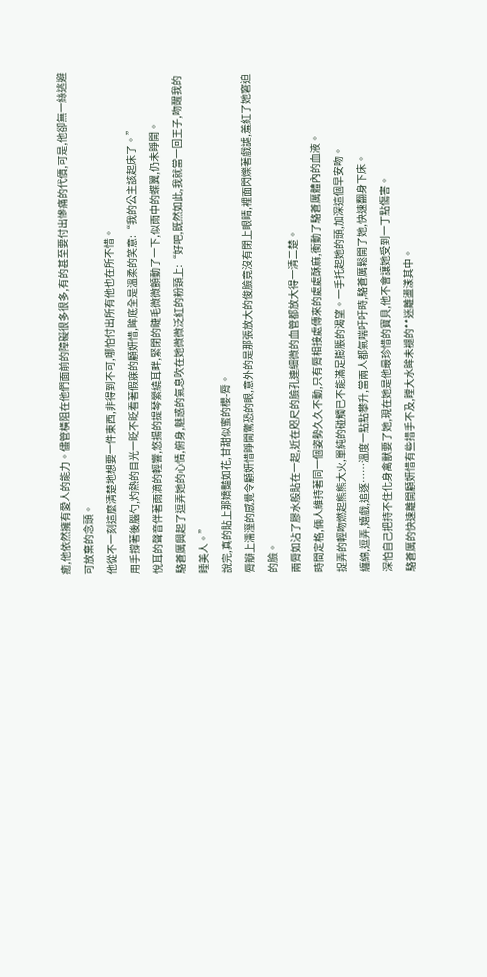癒,他依然擁有愛人的能力。儘管橫阻在他們面前的障礙很多很多,有的甚至要付出慘痛的代價,可是,他卻無一絲逃避可放棄的念頭。
他從不一刻這麼清楚地想要一件東西,非得到不可,哪怕付出所有他也在所不惜。
用手撐著後腦勺,灼熱的目光一眨不眨看著假寐的顧妍惜,眸底全是溫柔的笑意:“我的公主該起床了。”
悅耳的聲音伴著雨滴的輕響,悠揚的提琴縈繞耳畔,緊閉的睫毛微微顫動了一下,似雨中的蝶翼,仍未睜開。
駱蒼厲興起了逗弄她的心情,俯身,魅惑的氣息吹在她微微泛紅的粉頸上:“好吧,既然如此,我就當一回王子,吻醒我的睡美人。”
說完,真的貼上那嬌豔如花,甘甜似蜜的櫻-脣。
脣瓣上濡溼的感覺令顧妍惜睜開驚恐的眼,意外的是那張放大的俊臉竟沒有閉上眼睛,裡面閃爍著戲謔,羞紅了她窘迫的臉。
兩脣如沾了膠水般貼在一起,近在咫尺的臉孔連細微的血管都放大得一清二楚。
時間定格,倆人維持著同一個姿勢久久不動,只有脣相接處傳來的處處酥麻,衝動了駱蒼厲體內的血液。
捉弄的輕吻燃起熊熊大火,單純的碰觸已不能滿足膨脹的渴望。一手托起她的頭,加深這個早安吻。
纏綿,逗弄,嬉戲,追逐……溫度一點點攀升,當兩人都氣喘吁吁時,駱蒼厲鬆開了她,快速翻身下床。
深怕自己把持不住化身禽獸要了她,現在她是他最珍惜的寶貝,他不會讓她受到一丁點傷害。
駱蒼厲的快速離開顧妍惜有些措手不及,瞠大水眸未褪的**迷離盪漾其中。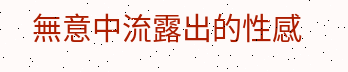無意中流露出的性感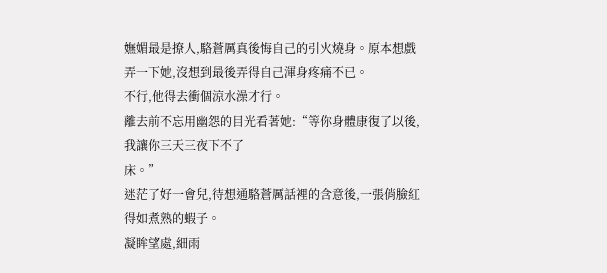嫵媚最是撩人,駱蒼厲真後悔自己的引火燒身。原本想戲弄一下她,沒想到最後弄得自己渾身疼痛不已。
不行,他得去衝個涼水澡才行。
離去前不忘用幽怨的目光看著她:“等你身體康復了以後,我讓你三天三夜下不了
床。”
迷茫了好一會兒,待想通駱蒼厲話裡的含意後,一張俏臉紅得如煮熟的蝦子。
凝眸望處,細雨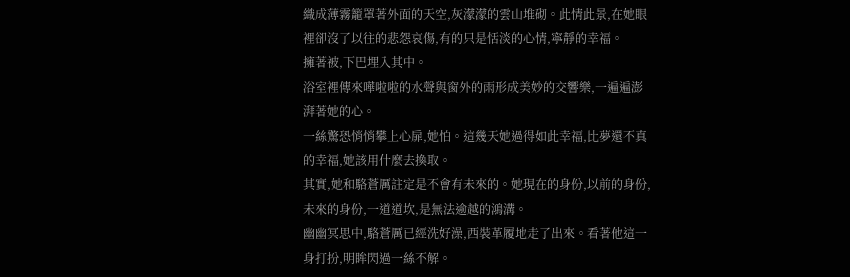織成薄霧籠罩著外面的天空,灰濛濛的雲山堆砌。此情此景,在她眼裡卻沒了以往的悲怨哀傷,有的只是恬淡的心情,寧靜的幸福。
擁著被,下巴埋入其中。
浴室裡傳來嘩啦啦的水聲與窗外的雨形成美妙的交響樂,一遍遍澎湃著她的心。
一絲驚恐悄悄攀上心扉,她怕。這幾天她過得如此幸福,比夢還不真的幸福,她該用什麼去換取。
其實,她和駱蒼厲註定是不會有未來的。她現在的身份,以前的身份,未來的身份,一道道坎,是無法逾越的鴻溝。
幽幽冥思中,駱蒼厲已經洗好澡,西裝革履地走了出來。看著他這一身打扮,明眸閃過一絲不解。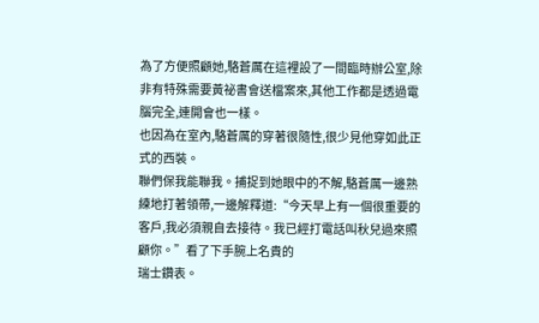為了方便照顧她,駱蒼厲在這裡設了一間臨時辦公室,除非有特殊需要黃祕書會送檔案來,其他工作都是透過電腦完全,連開會也一樣。
也因為在室內,駱蒼厲的穿著很隨性,很少見他穿如此正式的西裝。
聯們保我能聯我。捕捉到她眼中的不解,駱蒼厲一邊熟練地打著領帶,一邊解釋道:“今天早上有一個很重要的客戶,我必須親自去接待。我已經打電話叫秋兒過來照顧你。”看了下手腕上名貴的
瑞士鑽表。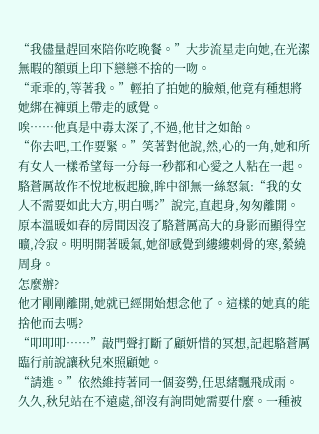“我儘量趕回來陪你吃晚餐。”大步流星走向她,在光潔無暇的額頭上印下戀戀不捨的一吻。
“乖乖的,等著我。”輕拍了拍她的臉頰,他竟有種想將她綁在褲頭上帶走的感覺。
唉……他真是中毒太深了,不過,他甘之如飴。
“你去吧,工作要緊。”笑著對他說,然,心的一角,她和所有女人一樣希望每一分每一秒都和心愛之人粘在一起。
駱蒼厲故作不悅地板起臉,眸中卻無一絲怒氣:“我的女人不需要如此大方,明白嗎?”說完,直起身,匆匆離開。
原本溫暖如春的房間因沒了駱蒼厲高大的身影而顯得空曠,冷寂。明明開著暖氣,她卻感覺到縷縷刺骨的寒,縈繞周身。
怎麼辦?
他才剛剛離開,她就已經開始想念他了。這樣的她真的能捨他而去嗎?
“叩叩叩……”敲門聲打斷了顧妍惜的冥想,記起駱蒼厲臨行前說讓秋兒來照顧她。
“請進。”依然維持著同一個姿勢,任思緒飄飛成雨。
久久,秋兒站在不遠處,卻沒有詢問她需要什麼。一種被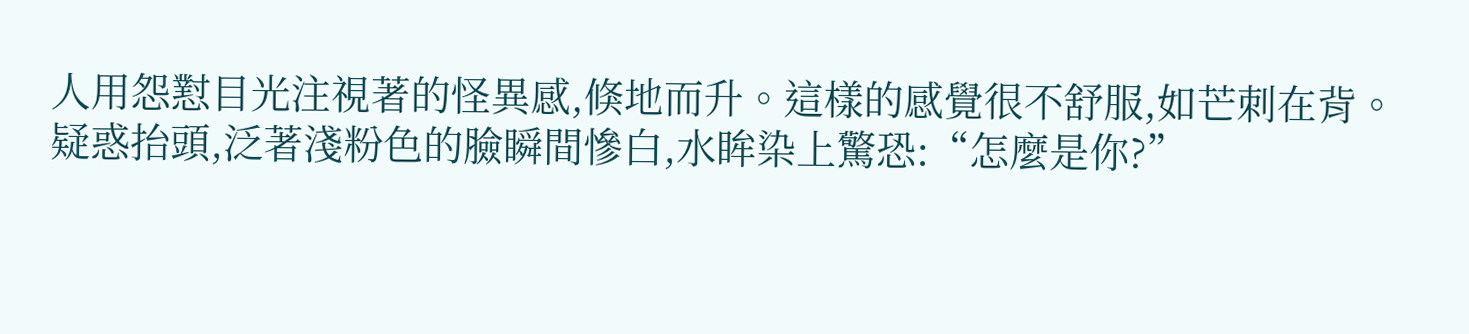人用怨懟目光注視著的怪異感,倏地而升。這樣的感覺很不舒服,如芒刺在背。
疑惑抬頭,泛著淺粉色的臉瞬間慘白,水眸染上驚恐:“怎麼是你?”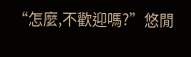“怎麼,不歡迎嗎?”悠閒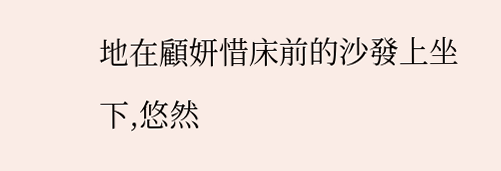地在顧妍惜床前的沙發上坐下,悠然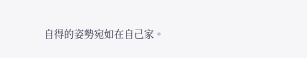自得的姿勢宛如在自己家。